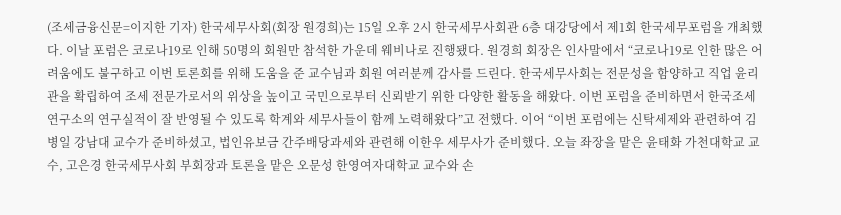(조세금융신문=이지한 기자) 한국세무사회(회장 원경희)는 15일 오후 2시 한국세무사회관 6층 대강당에서 제1회 한국세무포럼을 개최했다. 이날 포럼은 코로나19로 인해 50명의 회원만 참석한 가운데 웨비나로 진행됐다. 원경희 회장은 인사말에서 “코로나19로 인한 많은 어려움에도 불구하고 이번 토론회를 위해 도움을 준 교수님과 회원 여러분께 감사를 드린다. 한국세무사회는 전문성을 함양하고 직업 윤리관을 확립하여 조세 전문가로서의 위상을 높이고 국민으로부터 신뢰받기 위한 다양한 활동을 해왔다. 이번 포럼을 준비하면서 한국조세연구소의 연구실적이 잘 반영될 수 있도록 학계와 세무사들이 함께 노력해왔다”고 전했다. 이어 “이번 포럼에는 신탁세제와 관련하여 김병일 강남대 교수가 준비하셨고, 법인유보금 간주배당과세와 관련해 이한우 세무사가 준비했다. 오늘 좌장을 맡은 윤태화 가천대학교 교수, 고은경 한국세무사회 부회장과 토론을 맡은 오문성 한영여자대학교 교수와 손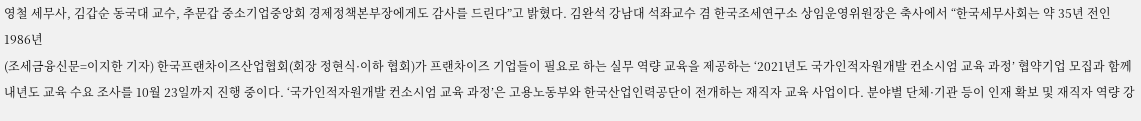영철 세무사, 김갑순 동국대 교수, 추문갑 중소기업중앙회 경제정책본부장에게도 감사를 드린다”고 밝혔다. 김완석 강남대 석좌교수 겸 한국조세연구소 상임운영위원장은 축사에서 “한국세무사회는 약 35년 전인 1986년
(조세금융신문=이지한 기자) 한국프랜차이즈산업협회(회장 정현식·이하 협회)가 프랜차이즈 기업들이 필요로 하는 실무 역량 교육을 제공하는 ‘2021년도 국가인적자원개발 컨소시엄 교육 과정’ 협약기업 모집과 함께 내년도 교육 수요 조사를 10월 23일까지 진행 중이다. ‘국가인적자원개발 컨소시엄 교육 과정’은 고용노동부와 한국산업인력공단이 전개하는 재직자 교육 사업이다. 분야별 단체·기관 등이 인재 확보 및 재직자 역량 강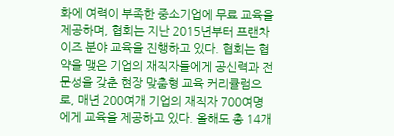화에 여력이 부족한 중소기업에 무료 교육을 제공하며, 협회는 지난 2015년부터 프랜차이즈 분야 교육을 진행하고 있다. 협회는 협약을 맺은 기업의 재직자들에게 공신력과 전문성을 갖춘 현장 맞춤형 교육 커리큘럼으로, 매년 200여개 기업의 재직자 700여명에게 교육을 제공하고 있다. 올해도 총 14개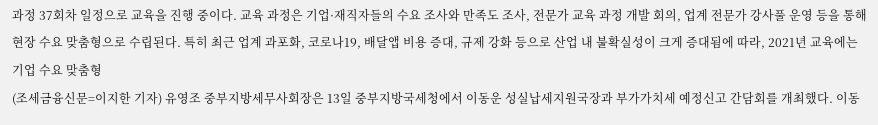과정 37회차 일정으로 교육을 진행 중이다. 교육 과정은 기업·재직자들의 수요 조사와 만족도 조사, 전문가 교육 과정 개발 회의, 업계 전문가 강사풀 운영 등을 통해 현장 수요 맞춤형으로 수립된다. 특히 최근 업계 과포화, 코로나19, 배달앱 비용 증대, 규제 강화 등으로 산업 내 불확실성이 크게 증대됨에 따라, 2021년 교육에는 기업 수요 맞춤형
(조세금융신문=이지한 기자) 유영조 중부지방세무사회장은 13일 중부지방국세청에서 이동운 성실납세지원국장과 부가가치세 예정신고 간담회를 개최했다. 이동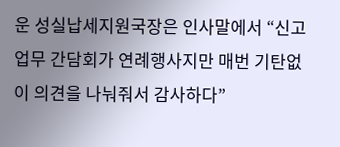운 성실납세지원국장은 인사말에서 “신고업무 간담회가 연례행사지만 매번 기탄없이 의견을 나눠줘서 감사하다”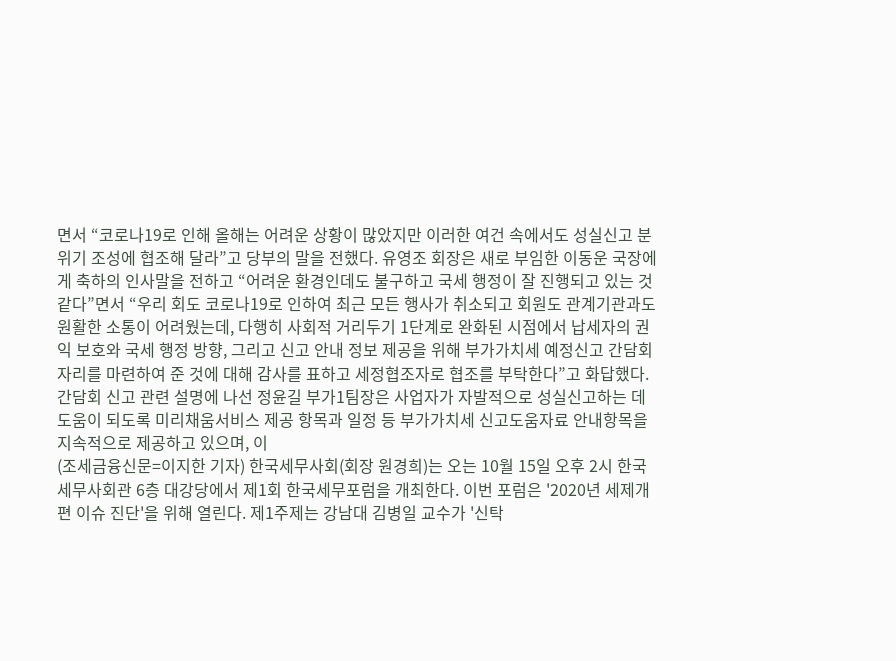면서 “코로나19로 인해 올해는 어려운 상황이 많았지만 이러한 여건 속에서도 성실신고 분위기 조성에 협조해 달라”고 당부의 말을 전했다. 유영조 회장은 새로 부임한 이동운 국장에게 축하의 인사말을 전하고 “어려운 환경인데도 불구하고 국세 행정이 잘 진행되고 있는 것 같다”면서 “우리 회도 코로나19로 인하여 최근 모든 행사가 취소되고 회원도 관계기관과도 원활한 소통이 어려웠는데, 다행히 사회적 거리두기 1단계로 완화된 시점에서 납세자의 권익 보호와 국세 행정 방향, 그리고 신고 안내 정보 제공을 위해 부가가치세 예정신고 간담회 자리를 마련하여 준 것에 대해 감사를 표하고 세정협조자로 협조를 부탁한다”고 화답했다. 간담회 신고 관련 설명에 나선 정윤길 부가1팀장은 사업자가 자발적으로 성실신고하는 데 도움이 되도록 미리채움서비스 제공 항목과 일정 등 부가가치세 신고도움자료 안내항목을 지속적으로 제공하고 있으며, 이
(조세금융신문=이지한 기자) 한국세무사회(회장 원경희)는 오는 10월 15일 오후 2시 한국세무사회관 6층 대강당에서 제1회 한국세무포럼을 개최한다. 이번 포럼은 '2020년 세제개편 이슈 진단'을 위해 열린다. 제1주제는 강남대 김병일 교수가 '신탁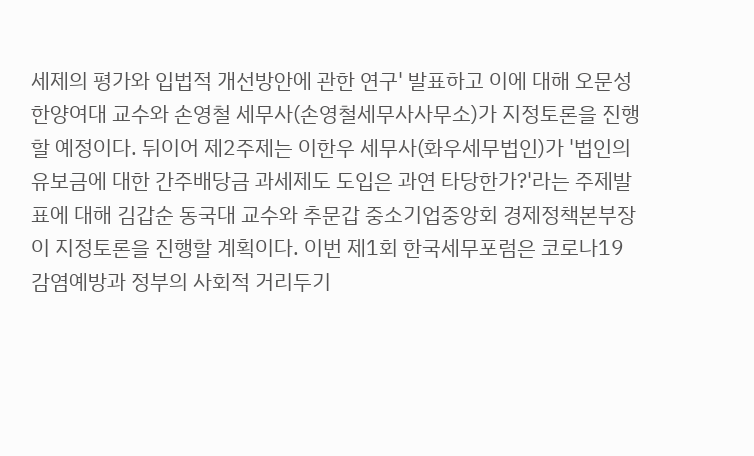세제의 평가와 입법적 개선방안에 관한 연구' 발표하고 이에 대해 오문성 한양여대 교수와 손영철 세무사(손영철세무사사무소)가 지정토론을 진행할 예정이다. 뒤이어 제2주제는 이한우 세무사(화우세무법인)가 '법인의 유보금에 대한 간주배당금 과세제도 도입은 과연 타당한가?'라는 주제발표에 대해 김갑순 동국대 교수와 추문갑 중소기업중앙회 경제정책본부장이 지정토론을 진행할 계획이다. 이번 제1회 한국세무포럼은 코로나19 감염예방과 정부의 사회적 거리두기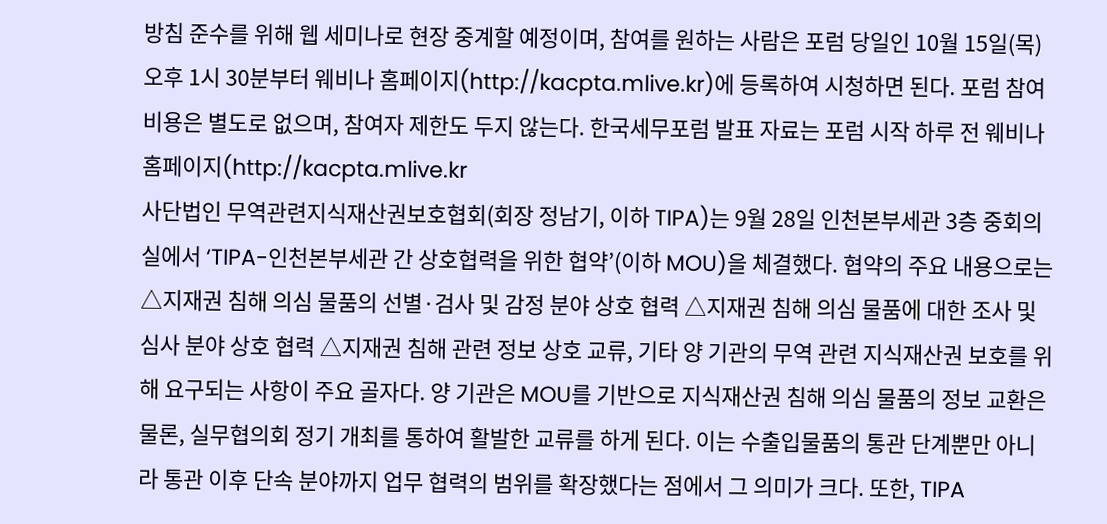방침 준수를 위해 웹 세미나로 현장 중계할 예정이며, 참여를 원하는 사람은 포럼 당일인 10월 15일(목) 오후 1시 30분부터 웨비나 홈페이지(http://kacpta.mlive.kr)에 등록하여 시청하면 된다. 포럼 참여비용은 별도로 없으며, 참여자 제한도 두지 않는다. 한국세무포럼 발표 자료는 포럼 시작 하루 전 웨비나 홈페이지(http://kacpta.mlive.kr
사단법인 무역관련지식재산권보호협회(회장 정남기, 이하 TIPA)는 9월 28일 인천본부세관 3층 중회의실에서 ‘TIPA-인천본부세관 간 상호협력을 위한 협약’(이하 MOU)을 체결했다. 협약의 주요 내용으로는 △지재권 침해 의심 물품의 선별·검사 및 감정 분야 상호 협력 △지재권 침해 의심 물품에 대한 조사 및 심사 분야 상호 협력 △지재권 침해 관련 정보 상호 교류, 기타 양 기관의 무역 관련 지식재산권 보호를 위해 요구되는 사항이 주요 골자다. 양 기관은 MOU를 기반으로 지식재산권 침해 의심 물품의 정보 교환은 물론, 실무협의회 정기 개최를 통하여 활발한 교류를 하게 된다. 이는 수출입물품의 통관 단계뿐만 아니라 통관 이후 단속 분야까지 업무 협력의 범위를 확장했다는 점에서 그 의미가 크다. 또한, TIPA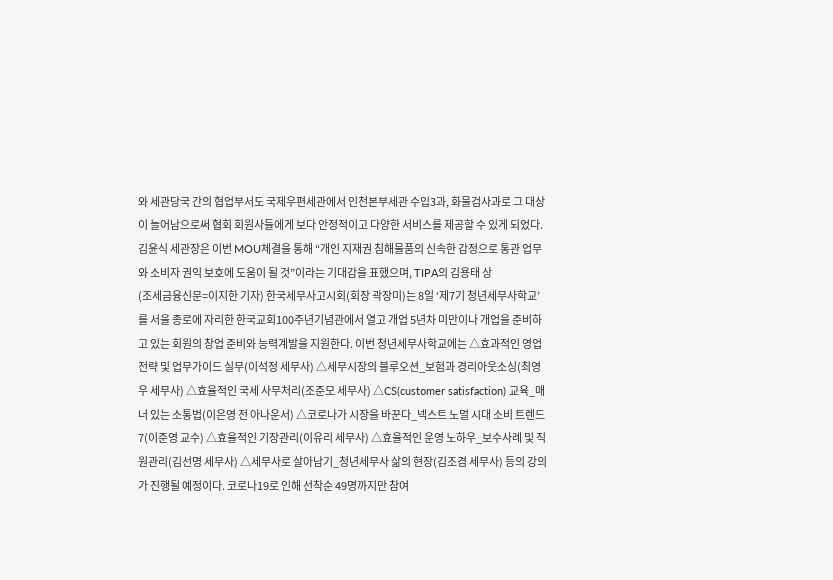와 세관당국 간의 협업부서도 국제우편세관에서 인천본부세관 수입3과, 화물검사과로 그 대상이 늘어남으로써 협회 회원사들에게 보다 안정적이고 다양한 서비스를 제공할 수 있게 되었다. 김윤식 세관장은 이번 MOU체결을 통해 “개인 지재권 침해물품의 신속한 감정으로 통관 업무와 소비자 권익 보호에 도움이 될 것”이라는 기대감을 표했으며, TIPA의 김용태 상
(조세금융신문=이지한 기자) 한국세무사고시회(회장 곽장미)는 8일 ‘제7기 청년세무사학교’를 서울 종로에 자리한 한국교회100주년기념관에서 열고 개업 5년차 미만이나 개업을 준비하고 있는 회원의 창업 준비와 능력계발을 지원한다. 이번 청년세무사학교에는 △효과적인 영업전략 및 업무가이드 실무(이석정 세무사) △세무시장의 블루오션_보험과 경리아웃소싱(최영우 세무사) △효율적인 국세 사무처리(조준모 세무사) △CS(customer satisfaction) 교육_매너 있는 소통법(이은영 전 아나운서) △코로나가 시장을 바꾼다_넥스트 노멀 시대 소비 트렌드 7(이준영 교수) △효율적인 기장관리(이유리 세무사) △효율적인 운영 노하우_보수사례 및 직원관리(김선명 세무사) △세무사로 살아남기_청년세무사 삶의 현장(김조겸 세무사) 등의 강의가 진행될 예정이다. 코로나19로 인해 선착순 49명까지만 참여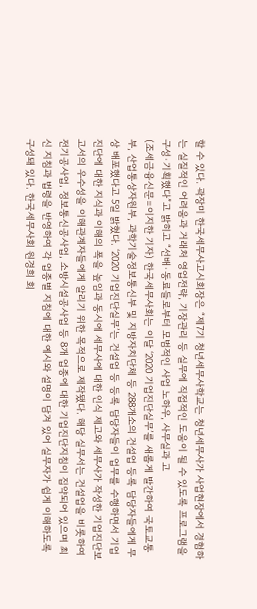할 수 있다. 곽장미 한국세무사고시회장은 “제7기 청년세무사학교는 청년세무사가 사업현장에서 경험하는 실질적인 어려움과 거래처 영업전략, 기장관리 등 실무에 직접적인 도움이 될 수 있도록 프로그램을 구성·기획했다”고 밝히고 “선배·동료들로부터 모범적인 사업 노하우, 사무실과 고
(조세금융신문=이지한 기자) 한국세무사회는 이달 ‘2020 기업진단실무’를 새롭게 발간하여 국토교통부, 산업통상자원부, 과학기술정보통신부 및 지방자치단체 등 288개소의 건설업 등록 담당자들에게 무상 배포했다고 5일 밝혔다. ‘2020 기업진단실무’는 건설업 등 등록 담당자들이 업무를 수행하면서 기업진단에 대한 지식과 이해의 폭을 높임과 동시에 세무사에 대한 인식 제고와 세무사가 작성한 기업진단보고서의 우수성을 이해관계자들에게 알리기 위한 목적으로 제작됐다. 해당 실무서는 건설업을 비롯하여 전기공사업, 정보통신공사업, 소방시설공사업 등 8개 업종에 대한 기업진단지침이 집약되어 있으며 최신 지침과 법령을 반영하여 각 업종별 지침에 대한 예시와 설명이 담겨 있어 실무자가 쉽게 이해하도록 구성돼 있다. 한국세무사회 원경희 회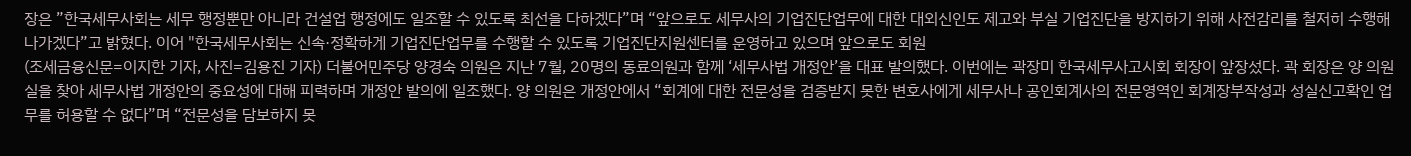장은 ”한국세무사회는 세무 행정뿐만 아니라 건설업 행정에도 일조할 수 있도록 최선을 다하겠다”며 “앞으로도 세무사의 기업진단업무에 대한 대외신인도 제고와 부실 기업진단을 방지하기 위해 사전감리를 철저히 수행해 나가겠다”고 밝혔다. 이어 "한국세무사회는 신속·정확하게 기업진단업무를 수행할 수 있도록 기업진단지원센터를 운영하고 있으며 앞으로도 회원
(조세금융신문=이지한 기자, 사진=김용진 기자) 더불어민주당 양경숙 의원은 지난 7월, 20명의 동료의원과 함께 ‘세무사법 개정안’을 대표 발의했다. 이번에는 곽장미 한국세무사고시회 회장이 앞장섰다. 곽 회장은 양 의원실을 찾아 세무사법 개정안의 중요성에 대해 피력하며 개정안 발의에 일조했다. 양 의원은 개정안에서 “회계에 대한 전문성을 검증받지 못한 변호사에게 세무사나 공인회계사의 전문영역인 회계장부작성과 성실신고확인 업무를 허용할 수 없다”며 “전문성을 담보하지 못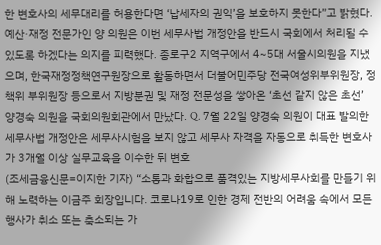한 변호사의 세무대리를 허용한다면 ‘납세자의 권익’을 보호하지 못한다”고 밝혔다. 예산·재정 전문가인 양 의원은 이번 세무사법 개정안을 반드시 국회에서 처리될 수 있도록 하겠다는 의지를 피력했다. 종로구2 지역구에서 4~5대 서울시의원을 지냈으며, 한국재정정책연구원장으로 활동하면서 더불어민주당 전국여성위부위원장, 정책위 부위원장 등으로서 지방분권 및 재정 전문성을 쌓아온 ‘초선 같지 않은 초선’ 양경숙 의원을 국회의원회관에서 만났다. Q. 7월 22일 양경숙 의원이 대표 발의한 세무사법 개정안은 세무사시험을 보지 않고 세무사 자격을 자동으로 취득한 변호사가 3개월 이상 실무교육을 이수한 뒤 변호
(조세금융신문=이지한 기자) “소통과 화합으로 품격있는 지방세무사회를 만들기 위해 노력하는 이금주 회장입니다. 코로나19로 인한 경제 전반의 어려움 속에서 모든 행사가 취소 또는 축소되는 가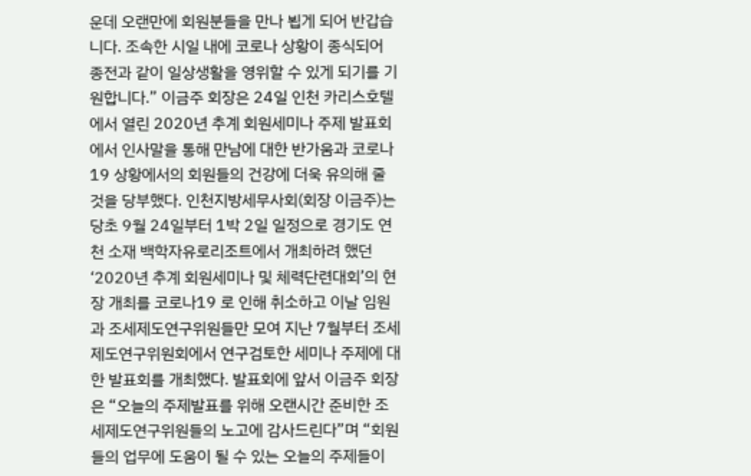운데 오랜만에 회원분들을 만나 뵙게 되어 반갑습니다. 조속한 시일 내에 코로나 상황이 종식되어 종전과 같이 일상생활을 영위할 수 있게 되기를 기원합니다.” 이금주 회장은 24일 인천 카리스호텔에서 열린 2020년 추계 회원세미나 주제 발표회에서 인사말을 통해 만남에 대한 반가움과 코로나19 상황에서의 회원들의 건강에 더욱 유의해 줄 것을 당부했다. 인천지방세무사회(회장 이금주)는 당초 9월 24일부터 1박 2일 일정으로 경기도 연천 소재 백학자유로리조트에서 개최하려 했던 ‘2020년 추계 회원세미나 및 체력단련대회’의 현장 개최를 코로나19 로 인해 취소하고 이날 임원과 조세제도연구위원들만 모여 지난 7월부터 조세제도연구위원회에서 연구검토한 세미나 주제에 대한 발표회를 개최했다. 발표회에 앞서 이금주 회장은 “오늘의 주제발표를 위해 오랜시간 준비한 조세제도연구위원들의 노고에 감사드린다”며 “회원들의 업무에 도움이 될 수 있는 오늘의 주제들이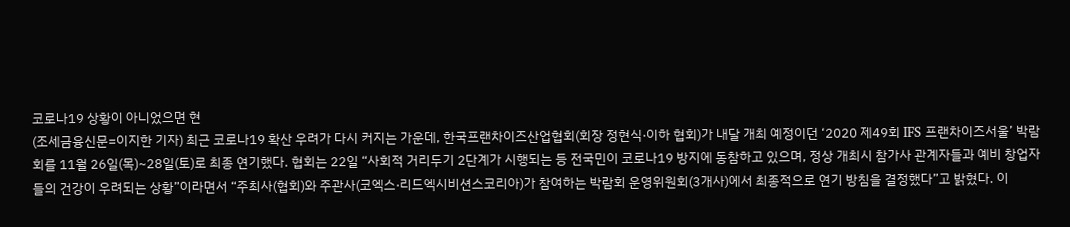코로나19 상황이 아니었으면 현
(조세금융신문=이지한 기자) 최근 코로나19 확산 우려가 다시 커지는 가운데, 한국프랜차이즈산업협회(회장 정현식·이하 협회)가 내달 개최 예정이던 ‘2020 제49회 IFS 프랜차이즈서울’ 박람회를 11월 26일(목)~28일(토)로 최종 연기했다. 협회는 22일 “사회적 거리두기 2단계가 시행되는 등 전국민이 코로나19 방지에 동참하고 있으며, 정상 개최시 참가사 관계자들과 예비 창업자들의 건강이 우려되는 상황”이라면서 “주최사(협회)와 주관사(코엑스·리드엑시비션스코리아)가 참여하는 박람회 운영위원회(3개사)에서 최종적으로 연기 방침을 결정했다”고 밝혔다. 이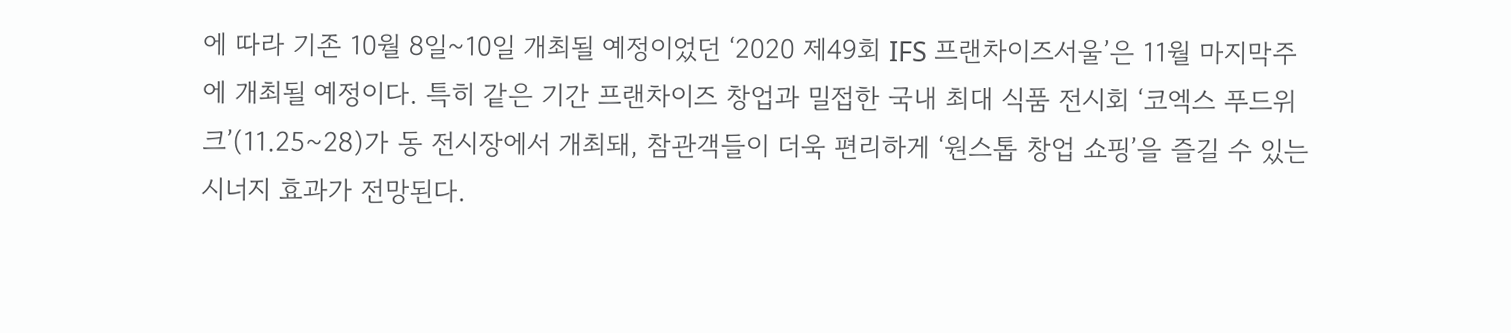에 따라 기존 10월 8일~10일 개최될 예정이었던 ‘2020 제49회 IFS 프랜차이즈서울’은 11월 마지막주에 개최될 예정이다. 특히 같은 기간 프랜차이즈 창업과 밀접한 국내 최대 식품 전시회 ‘코엑스 푸드위크’(11.25~28)가 동 전시장에서 개최돼, 참관객들이 더욱 편리하게 ‘원스톱 창업 쇼핑’을 즐길 수 있는 시너지 효과가 전망된다.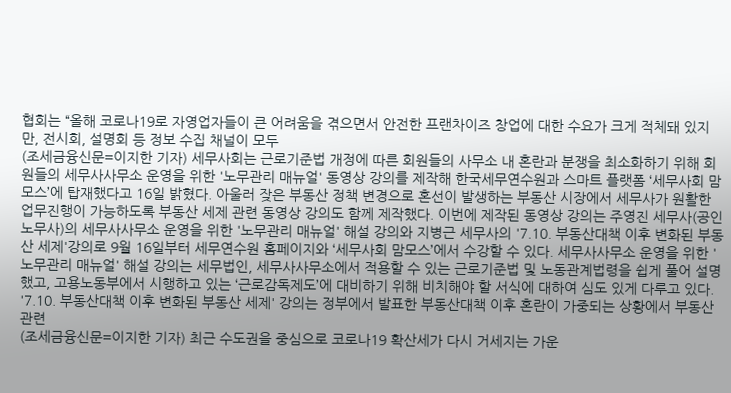협회는 “올해 코로나19로 자영업자들이 큰 어려움을 겪으면서 안전한 프랜차이즈 창업에 대한 수요가 크게 적체돼 있지만, 전시회, 설명회 등 정보 수집 채널이 모두
(조세금융신문=이지한 기자) 세무사회는 근로기준법 개정에 따른 회원들의 사무소 내 혼란과 분쟁을 최소화하기 위해 회원들의 세무사사무소 운영을 위한 '노무관리 매뉴얼' 동영상 강의를 제작해 한국세무연수원과 스마트 플랫폼 ‘세무사회 맘모스’에 탑재했다고 16일 밝혔다. 아울러 잦은 부동산 정책 변경으로 혼선이 발생하는 부동산 시장에서 세무사가 원활한 업무진행이 가능하도록 부동산 세제 관련 동영상 강의도 함께 제작했다. 이번에 제작된 동영상 강의는 주영진 세무사(공인노무사)의 세무사사무소 운영을 위한 '노무관리 매뉴얼' 해설 강의와 지병근 세무사의 '7.10. 부동산대책 이후 변화된 부동산 세제'강의로 9월 16일부터 세무연수원 홈페이지와 ‘세무사회 맘모스’에서 수강할 수 있다. 세무사사무소 운영을 위한 '노무관리 매뉴얼' 해설 강의는 세무법인, 세무사사무소에서 적용할 수 있는 근로기준법 및 노동관계법령을 쉽게 풀어 설명했고, 고용노동부에서 시행하고 있는 ‘근로감독제도’에 대비하기 위해 비치해야 할 서식에 대하여 심도 있게 다루고 있다. '7.10. 부동산대책 이후 변화된 부동산 세제' 강의는 정부에서 발표한 부동산대책 이후 혼란이 가중되는 상황에서 부동산 관련
(조세금융신문=이지한 기자) 최근 수도권을 중심으로 코로나19 확산세가 다시 거세지는 가운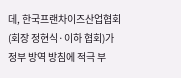데, 한국프랜차이즈산업협회(회장 정현식·이하 협회)가 정부 방역 방침에 적극 부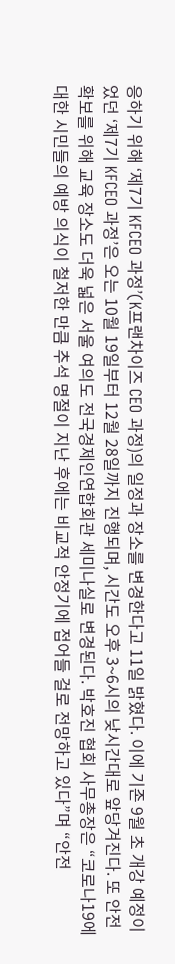응하기 위해 ‘제7기 KFCEO 과정’(K프랜차이즈 CEO 과정)의 일정과 장소를 변경한다고 11일 밝혔다. 이에 기존 9월 초 개강 예정이었던 ‘제7기 KFCEO 과정’은 오는 10월 19일부터 12월 28일까지 진행되며, 시간도 오후 3~6시의 낮시간대로 앞당겨진다. 또 안전 확보를 위해 교육 장소도 더욱 넓은 서울 여의도 전국경제인연합회관 세미나실로 변경된다. 박호진 협회 사무총장은 “코로나19에 대한 시민들의 예방 의식이 철저한 만큼 추석 명절이 지난 후에는 비교적 안정기에 접어들 걸로 전망하고 있다”며 “안전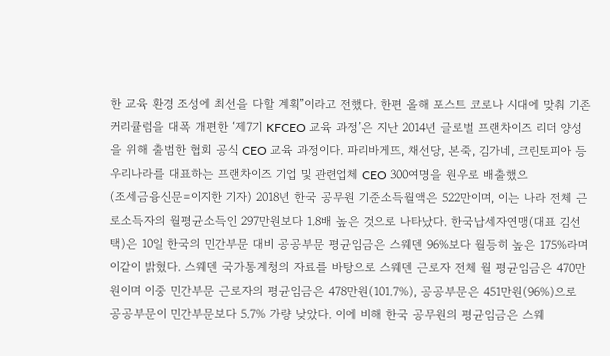한 교육 환경 조성에 최선을 다할 계획”이라고 전했다. 한편 올해 포스트 코로나 시대에 맞춰 기존 커리큘럼을 대폭 개편한 ‘제7기 KFCEO 교육 과정’은 지난 2014년 글로벌 프랜차이즈 리더 양성을 위해 출범한 협회 공식 CEO 교육 과정이다. 파리바게뜨, 채선당, 본죽, 김가네, 크린토피아 등 우리나라를 대표하는 프랜차이즈 기업 및 관련업체 CEO 300여명을 원우로 배출했으
(조세금융신문=이지한 기자) 2018년 한국 공무원 기준소득월액은 522만이며, 이는 나라 전체 근로소득자의 월평균소득인 297만원보다 1.8배 높은 것으로 나타났다. 한국납세자연맹(대표 김선택)은 10일 한국의 민간부문 대비 공공부문 평균임금은 스웨덴 96%보다 월등히 높은 175%라며 이같이 밝혔다. 스웨덴 국가통계청의 자료를 바탕으로 스웨덴 근로자 전체 월 평균임금은 470만원이며 이중 민간부문 근로자의 평균임금은 478만원(101.7%), 공공부문은 451만원(96%)으로 공공부문이 민간부문보다 5.7% 가량 낮았다. 이에 비해 한국 공무원의 평균임금은 스웨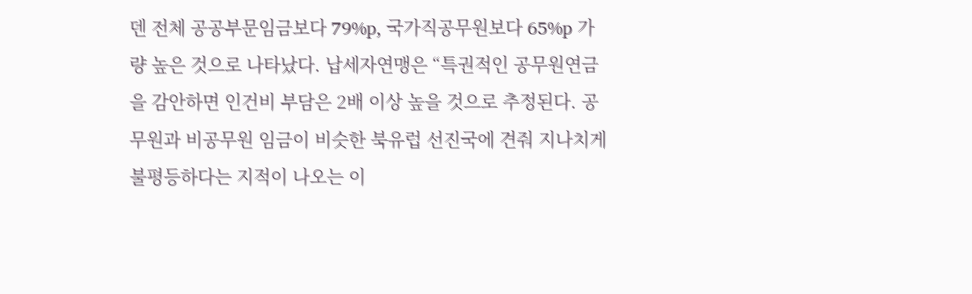덴 전체 공공부문임금보다 79%p, 국가직공무원보다 65%p 가량 높은 것으로 나타났다. 납세자연맹은 “특권적인 공무원연금을 감안하면 인건비 부담은 2배 이상 높을 것으로 추정된다. 공무원과 비공무원 임금이 비슷한 북유럽 선진국에 견줘 지나치게 불평등하다는 지적이 나오는 이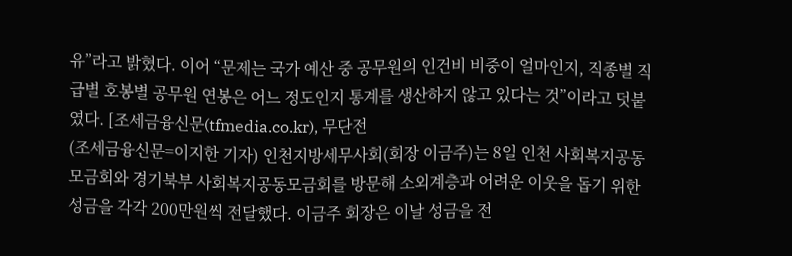유”라고 밝혔다. 이어 “문제는 국가 예산 중 공무원의 인건비 비중이 얼마인지, 직종별 직급별 호봉별 공무원 연봉은 어느 정도인지 통계를 생산하지 않고 있다는 것”이라고 덧붙였다. [조세금융신문(tfmedia.co.kr), 무단전
(조세금융신문=이지한 기자) 인천지방세무사회(회장 이금주)는 8일 인천 사회복지공동모금회와 경기북부 사회복지공동모금회를 방문해 소외계층과 어려운 이웃을 돕기 위한 성금을 각각 200만원씩 전달했다. 이금주 회장은 이날 성금을 전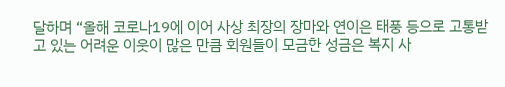달하며 “올해 코로나19에 이어 사상 최장의 장마와 연이은 태풍 등으로 고통받고 있는 어려운 이웃이 많은 만큼 회원들이 모금한 성금은 복지 사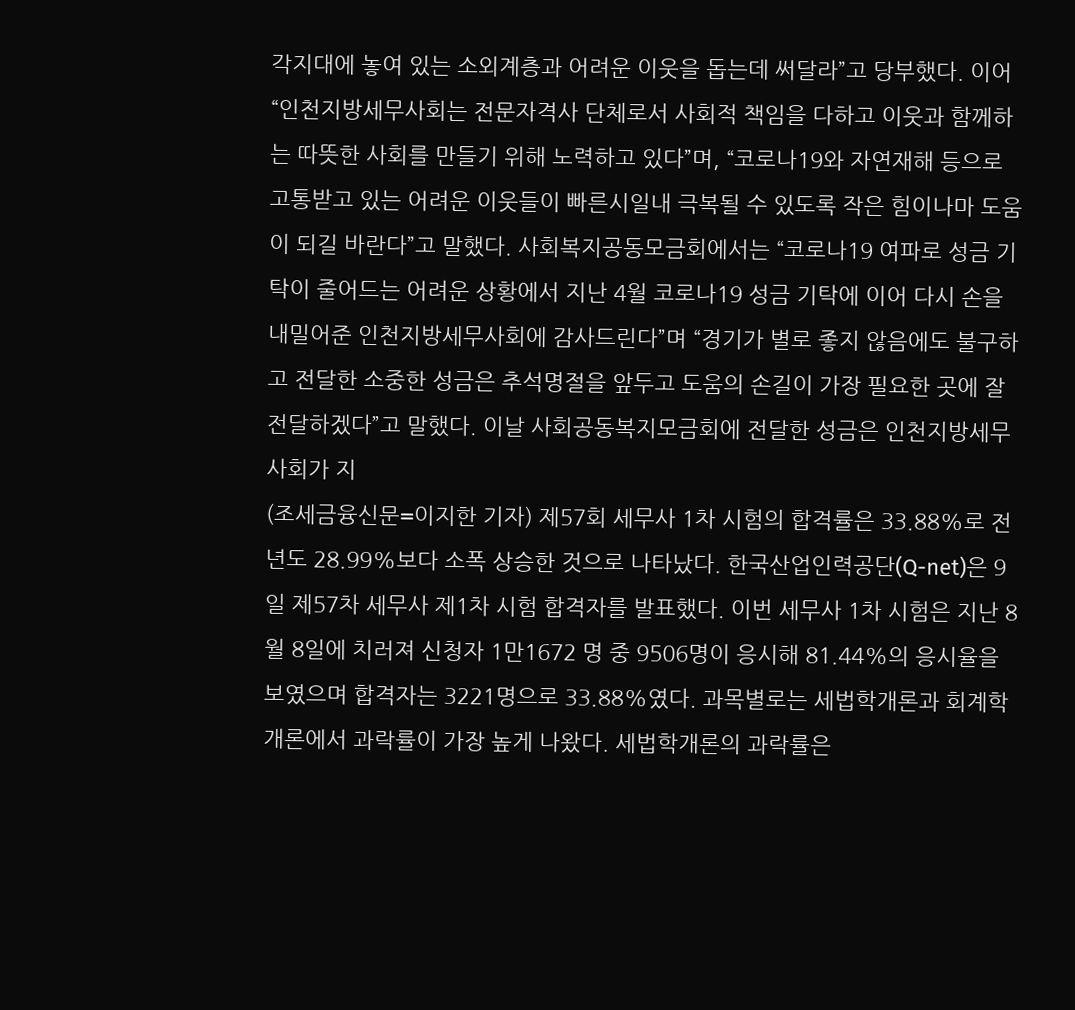각지대에 놓여 있는 소외계층과 어려운 이웃을 돕는데 써달라”고 당부했다. 이어 “인천지방세무사회는 전문자격사 단체로서 사회적 책임을 다하고 이웃과 함께하는 따뜻한 사회를 만들기 위해 노력하고 있다”며, “코로나19와 자연재해 등으로 고통받고 있는 어려운 이웃들이 빠른시일내 극복될 수 있도록 작은 힘이나마 도움이 되길 바란다”고 말했다. 사회복지공동모금회에서는 “코로나19 여파로 성금 기탁이 줄어드는 어려운 상황에서 지난 4월 코로나19 성금 기탁에 이어 다시 손을 내밀어준 인천지방세무사회에 감사드린다”며 “경기가 별로 좋지 않음에도 불구하고 전달한 소중한 성금은 추석명절을 앞두고 도움의 손길이 가장 필요한 곳에 잘 전달하겠다”고 말했다. 이날 사회공동복지모금회에 전달한 성금은 인천지방세무사회가 지
(조세금융신문=이지한 기자) 제57회 세무사 1차 시험의 합격률은 33.88%로 전년도 28.99%보다 소폭 상승한 것으로 나타났다. 한국산업인력공단(Q-net)은 9일 제57차 세무사 제1차 시험 합격자를 발표했다. 이번 세무사 1차 시험은 지난 8월 8일에 치러져 신청자 1만1672 명 중 9506명이 응시해 81.44%의 응시율을 보였으며 합격자는 3221명으로 33.88%였다. 과목별로는 세법학개론과 회계학개론에서 과락률이 가장 높게 나왔다. 세법학개론의 과락률은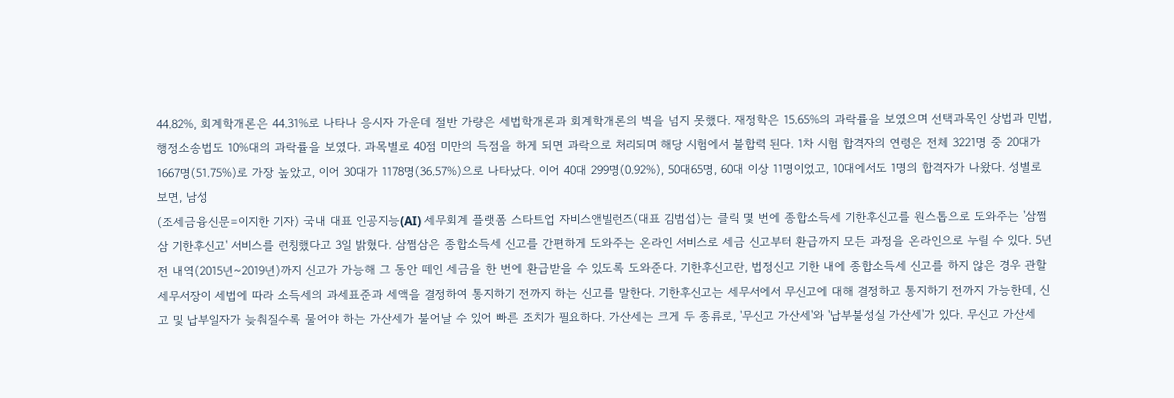44.82%, 회계학개론은 44.31%로 나타나 응시자 가운데 절반 가량은 세법학개론과 회계학개론의 벽을 넘지 못했다. 재정학은 15.65%의 과락률을 보였으며 선택과목인 상법과 민법, 행정소송법도 10%대의 과락률을 보였다. 과목별로 40점 미만의 득점을 하게 되면 과락으로 처리되며 해당 시험에서 불합력 된다. 1차 시험 합격자의 연령은 전체 3221명 중 20대가 1667명(51.75%)로 가장 높았고, 이어 30대가 1178명(36.57%)으로 나타났다. 이어 40대 299명(0.92%), 50대65명, 60대 이상 11명이었고, 10대에서도 1명의 합격자가 나왔다. 성별로 보면, 남성
(조세금융신문=이지한 기자) 국내 대표 인공지능(AI) 세무회계 플랫폼 스타트업 자비스앤빌런즈(대표 김범섭)는 클릭 몇 번에 종합소득세 기한후신고를 원스톱으로 도와주는 '삼쩜삼 기한후신고' 서비스를 런칭했다고 3일 밝혔다. 삼쩜삼은 종합소득세 신고를 간편하게 도와주는 온라인 서비스로 세금 신고부터 환급까지 모든 과정을 온라인으로 누릴 수 있다. 5년 전 내역(2015년~2019년)까지 신고가 가능해 그 동안 떼인 세금을 한 번에 환급받을 수 있도록 도와준다. 기한후신고란, 법정신고 기한 내에 종합소득세 신고를 하지 않은 경우 관할 세무서장이 세법에 따라 소득세의 과세표준과 세액을 결정하여 통지하기 전까지 하는 신고를 말한다. 기한후신고는 세무서에서 무신고에 대해 결정하고 통지하기 전까지 가능한데, 신고 및 납부일자가 늦춰질수록 물어야 하는 가산세가 불어날 수 있어 빠른 조치가 필요하다. 가산세는 크게 두 종류로, '무신고 가산세'와 '납부불성실 가산세'가 있다. 무신고 가산세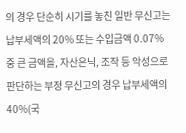의 경우 단순히 시기를 놓친 일반 무신고는 납부세액의 20% 또는 수입금액 0.07% 중 큰 금액을, 자산은닉, 조작 등 악성으로 판단하는 부정 무신고의 경우 납부세액의 40%(국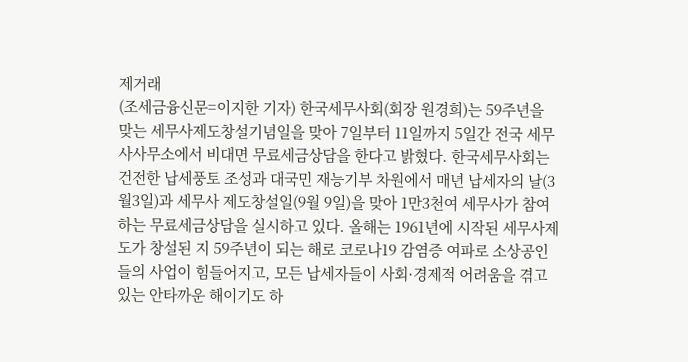제거래
(조세금융신문=이지한 기자) 한국세무사회(회장 원경희)는 59주년을 맞는 세무사제도창설기념일을 맞아 7일부터 11일까지 5일간 전국 세무사사무소에서 비대면 무료세금상담을 한다고 밝혔다. 한국세무사회는 건전한 납세풍토 조성과 대국민 재능기부 차원에서 매년 납세자의 날(3월3일)과 세무사 제도창설일(9월 9일)을 맞아 1만3천여 세무사가 참여하는 무료세금상담을 실시하고 있다. 올해는 1961년에 시작된 세무사제도가 창설된 지 59주년이 되는 해로 코로나19 감염증 여파로 소상공인들의 사업이 힘들어지고, 모든 납세자들이 사회·경제적 어려움을 겪고 있는 안타까운 해이기도 하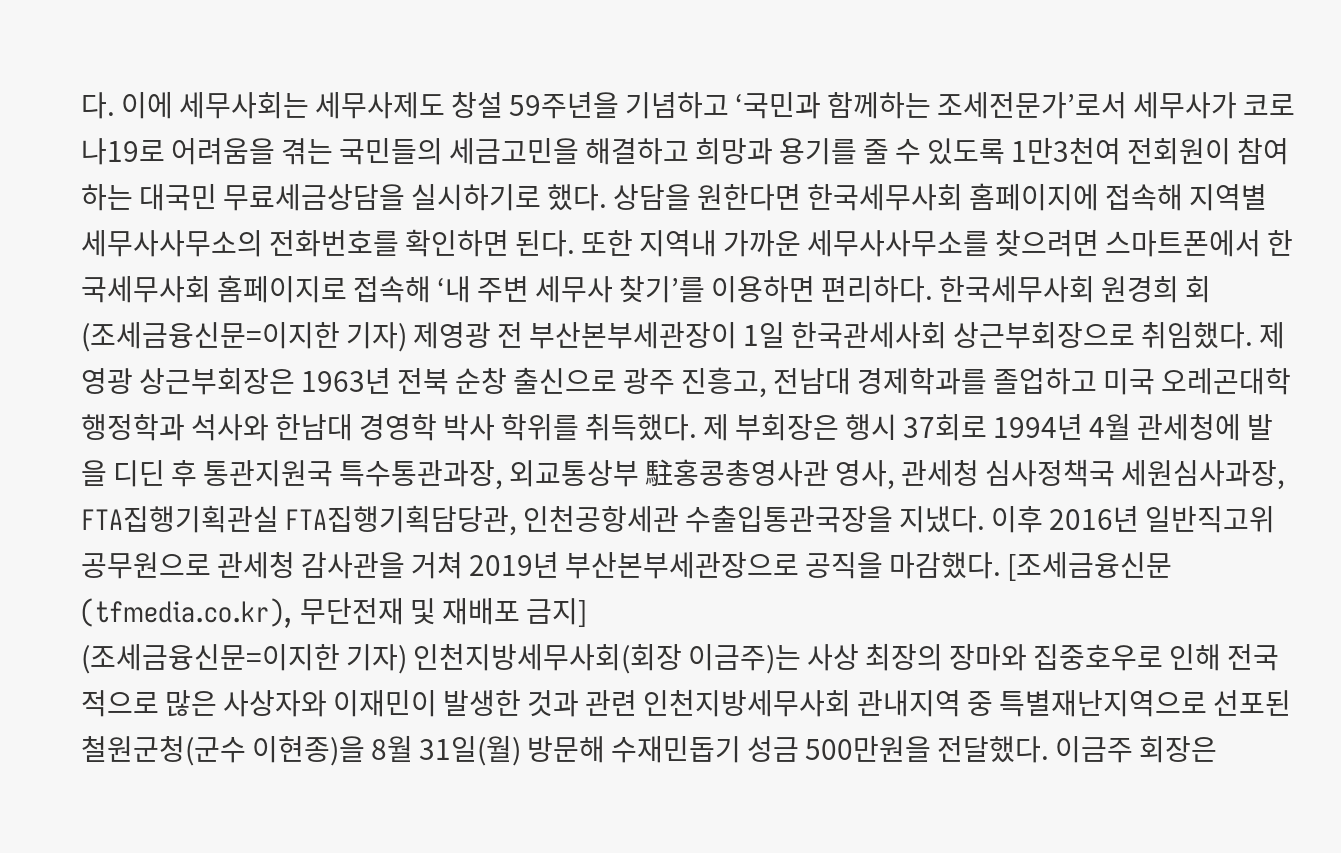다. 이에 세무사회는 세무사제도 창설 59주년을 기념하고 ‘국민과 함께하는 조세전문가’로서 세무사가 코로나19로 어려움을 겪는 국민들의 세금고민을 해결하고 희망과 용기를 줄 수 있도록 1만3천여 전회원이 참여하는 대국민 무료세금상담을 실시하기로 했다. 상담을 원한다면 한국세무사회 홈페이지에 접속해 지역별 세무사사무소의 전화번호를 확인하면 된다. 또한 지역내 가까운 세무사사무소를 찾으려면 스마트폰에서 한국세무사회 홈페이지로 접속해 ‘내 주변 세무사 찾기’를 이용하면 편리하다. 한국세무사회 원경희 회
(조세금융신문=이지한 기자) 제영광 전 부산본부세관장이 1일 한국관세사회 상근부회장으로 취임했다. 제영광 상근부회장은 1963년 전북 순창 출신으로 광주 진흥고, 전남대 경제학과를 졸업하고 미국 오레곤대학 행정학과 석사와 한남대 경영학 박사 학위를 취득했다. 제 부회장은 행시 37회로 1994년 4월 관세청에 발을 디딘 후 통관지원국 특수통관과장, 외교통상부 駐홍콩총영사관 영사, 관세청 심사정책국 세원심사과장, FTA집행기획관실 FTA집행기획담당관, 인천공항세관 수출입통관국장을 지냈다. 이후 2016년 일반직고위공무원으로 관세청 감사관을 거쳐 2019년 부산본부세관장으로 공직을 마감했다. [조세금융신문(tfmedia.co.kr), 무단전재 및 재배포 금지]
(조세금융신문=이지한 기자) 인천지방세무사회(회장 이금주)는 사상 최장의 장마와 집중호우로 인해 전국적으로 많은 사상자와 이재민이 발생한 것과 관련 인천지방세무사회 관내지역 중 특별재난지역으로 선포된 철원군청(군수 이현종)을 8월 31일(월) 방문해 수재민돕기 성금 500만원을 전달했다. 이금주 회장은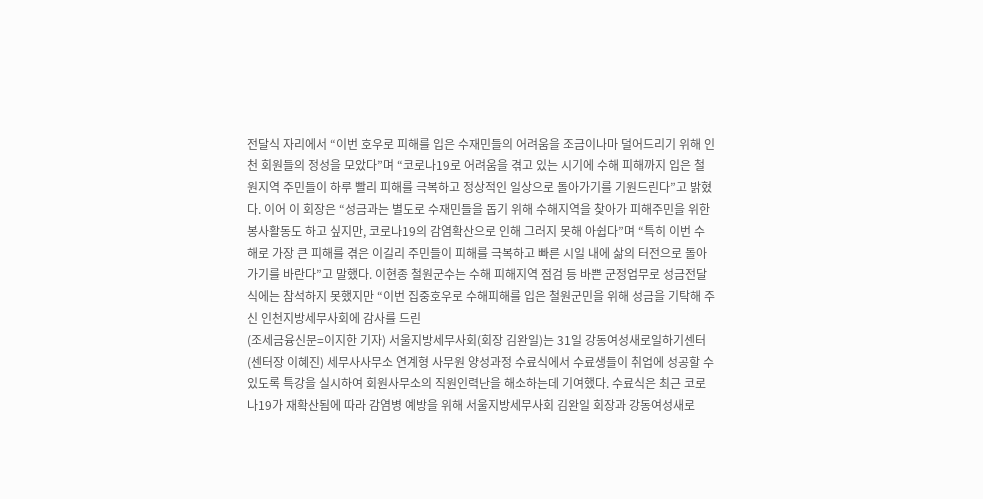전달식 자리에서 “이번 호우로 피해를 입은 수재민들의 어려움을 조금이나마 덜어드리기 위해 인천 회원들의 정성을 모았다”며 “코로나19로 어려움을 겪고 있는 시기에 수해 피해까지 입은 철원지역 주민들이 하루 빨리 피해를 극복하고 정상적인 일상으로 돌아가기를 기원드린다”고 밝혔다. 이어 이 회장은 “성금과는 별도로 수재민들을 돕기 위해 수해지역을 찾아가 피해주민을 위한 봉사활동도 하고 싶지만, 코로나19의 감염확산으로 인해 그러지 못해 아쉽다”며 “특히 이번 수해로 가장 큰 피해를 겪은 이길리 주민들이 피해를 극복하고 빠른 시일 내에 삶의 터전으로 돌아가기를 바란다”고 말했다. 이현종 철원군수는 수해 피해지역 점검 등 바쁜 군정업무로 성금전달식에는 참석하지 못했지만 “이번 집중호우로 수해피해를 입은 철원군민을 위해 성금을 기탁해 주신 인천지방세무사회에 감사를 드린
(조세금융신문=이지한 기자) 서울지방세무사회(회장 김완일)는 31일 강동여성새로일하기센터(센터장 이혜진) 세무사사무소 연계형 사무원 양성과정 수료식에서 수료생들이 취업에 성공할 수 있도록 특강을 실시하여 회원사무소의 직원인력난을 해소하는데 기여했다. 수료식은 최근 코로나19가 재확산됨에 따라 감염병 예방을 위해 서울지방세무사회 김완일 회장과 강동여성새로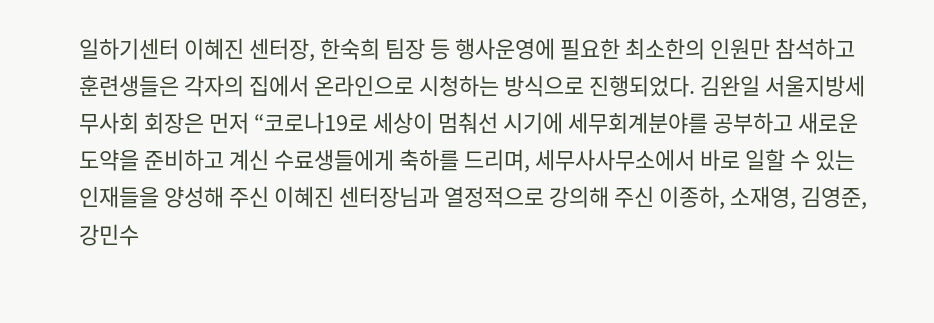일하기센터 이혜진 센터장, 한숙희 팀장 등 행사운영에 필요한 최소한의 인원만 참석하고 훈련생들은 각자의 집에서 온라인으로 시청하는 방식으로 진행되었다. 김완일 서울지방세무사회 회장은 먼저 “코로나19로 세상이 멈춰선 시기에 세무회계분야를 공부하고 새로운 도약을 준비하고 계신 수료생들에게 축하를 드리며, 세무사사무소에서 바로 일할 수 있는 인재들을 양성해 주신 이혜진 센터장님과 열정적으로 강의해 주신 이종하, 소재영, 김영준, 강민수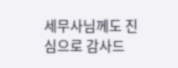세무사님께도 진심으로 감사드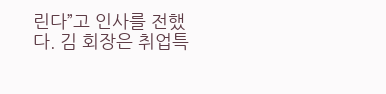린다”고 인사를 전했다. 김 회장은 취업특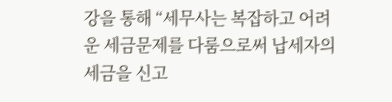강을 통해 “세무사는 복잡하고 어려운 세금문제를 다룸으로써 납세자의 세금을 신고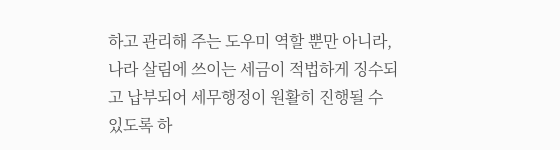하고 관리해 주는 도우미 역할 뿐만 아니라, 나라 살림에 쓰이는 세금이 적법하게 징수되고 납부되어 세무행정이 원활히 진행될 수 있도록 하